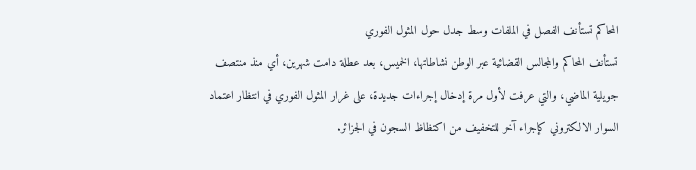المحاكم تستأنف الفصل في الملفات وسط جدل حول المثول الفوري
تستأنف المحاكم والمجالس القضائية عبر الوطن نشاطاتها، الخميس، بعد عطلة دامت شهرين، أي منذ منتصف جويلية الماضي، والتي عرفت لأول مرة إدخال إجراءات جديدة، على غرار المثول الفوري في انتظار اعتماد السوار الالكتروني كإجراء آخر للتخفيف من اكتظاظ السجون في الجزائر.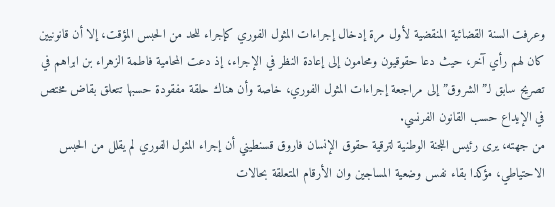وعرفت السنة القضائية المنقضية لأول مرة إدخال إجراءات المثول الفوري كإجراء للحد من الحبس المؤقت، إلا أن قانونيين كان لهم رأي آخر، حيث دعا حقوقيون ومحامون إلى إعادة النظر في الإجراء، إذ دعت المحامية فاطمة الزهراء بن ابراهم في تصريح سابق لـ”الشروق” إلى مراجعة إجراءات المثول الفوري، خاصة وأن هناك حلقة مفقودة حسبها تتعلق بقاض مختص في الإيداع حسب القانون الفرنسي.
من جهته، يرى رئيس اللجنة الوطنية لترقية حقوق الإنسان فاروق قسنطيني أن إجراء المثول الفوري لم يقلل من الحبس الاحتياطي، مؤكدا بقاء نفس وضعية المساجين وان الأرقام المتعلقة بحالات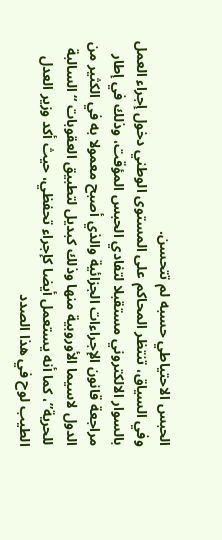الحبس الاحتياطي حسبه لم تتحسن.
وفي السياق، تنتظر المحاكم على المستوى الوطني دخول إجراء العمل بالسوار الالكتروني مستقبلا لتفادي الحبس المؤقت، وذلك في إطار مراجعة قانون الإجراءات الجزائية والذي أصبح معمولا به في الكثير من الدول لاسيما الأوروبية منها وذلك كبديل لتطبيق العقوبات “السالبة للحرية”، كما أنه يستعمل أيضا كإجراء تحفظي، حيث أكد وزير العدل الطيب لوح في هذا الصدد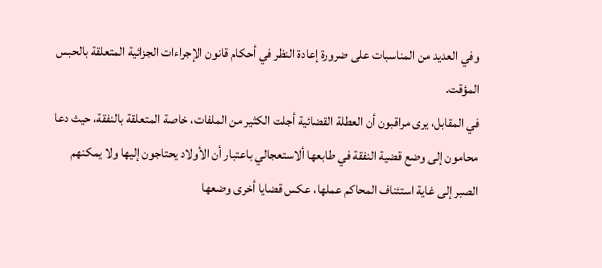وفي العديد من المناسبات على ضرورة إعادة النظر في أحكام قانون الإجراءات الجزائية المتعلقة بالحبس المؤقت.
في المقابل، يرى مراقبون أن العطلة القضائية أجلت الكثير من الملفات، خاصة المتعلقة بالنفقة، حيث دعا محامون إلى وضع قضية النفقة في طابعها ألاستعجالي باعتبار أن الأولاد يحتاجون إليها ولا يمكنهم الصبر إلى غاية استئناف المحاكم عملها، عكس قضايا أخرى وضعها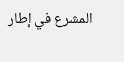المشرع في إطار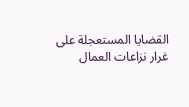القضايا المستعجلة على غرار نزاعات العمال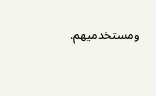ومستخدميهم.